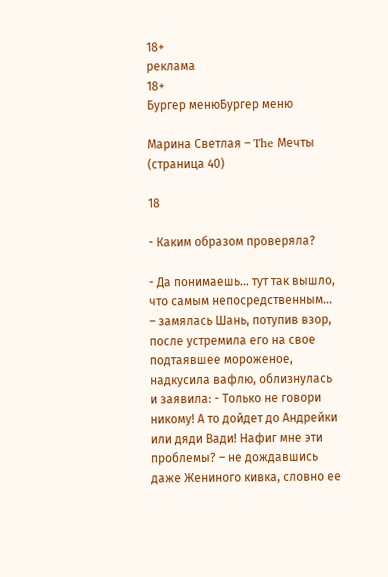18+
реклама
18+
Бургер менюБургер меню

Марина Светлая – The Мечты (страница 40)

18

- Каким образом проверяла?

- Да понимаешь... тут так вышло, что самым непосредственным... – замялась Шань, потупив взор, после устремила его на свое подтаявшее мороженое, надкусила вафлю, облизнулась и заявила: - Только не говори никому! А то дойдет до Андрейки или дяди Вади! Нафиг мне эти проблемы? – не дождавшись даже Жениного кивка, словно ее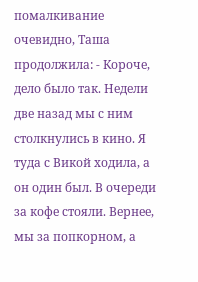помалкивание очевидно, Таша продолжила: - Короче, дело было так. Недели две назад мы с ним столкнулись в кино. Я туда с Викой ходила, а он один был. В очереди за кофе стояли. Вернее, мы за попкорном, а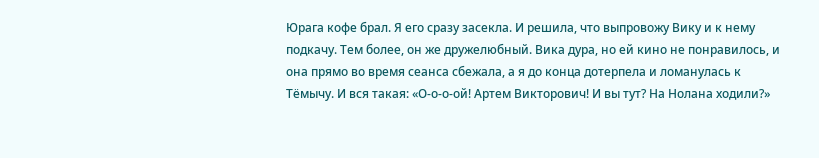Юрага кофе брал. Я его сразу засекла. И решила, что выпровожу Вику и к нему подкачу. Тем более, он же дружелюбный. Вика дура, но ей кино не понравилось, и она прямо во время сеанса сбежала, а я до конца дотерпела и ломанулась к Тёмычу. И вся такая: «О-о-о-ой! Артем Викторович! И вы тут? На Нолана ходили?»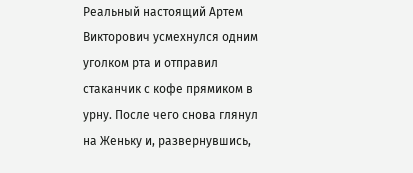Реальный настоящий Артем Викторович усмехнулся одним уголком рта и отправил стаканчик с кофе прямиком в урну. После чего снова глянул на Женьку и, развернувшись,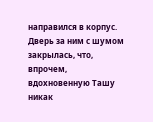направился в корпус. Дверь за ним с шумом закрылась, что, впрочем, вдохновенную Ташу никак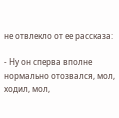не отвлекло от ее рассказа:

- Ну он сперва вполне нормально отозвался, мол, ходил, мол,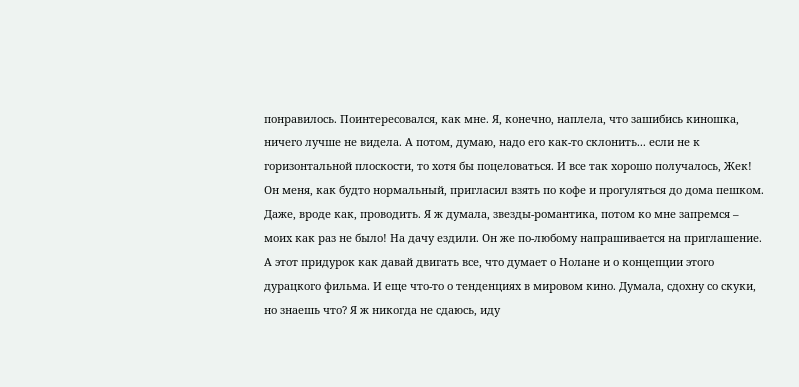понравилось. Поинтересовался, как мне. Я, конечно, наплела, что зашибись киношка, ничего лучше не видела. А потом, думаю, надо его как-то склонить... если не к горизонтальной плоскости, то хотя бы поцеловаться. И все так хорошо получалось, Жек! Он меня, как будто нормальный, пригласил взять по кофе и прогуляться до дома пешком. Даже, вроде как, проводить. Я ж думала, звезды-романтика, потом ко мне запремся – моих как раз не было! На дачу ездили. Он же по-любому напрашивается на приглашение. А этот придурок как давай двигать все, что думает о Нолане и о концепции этого дурацкого фильма. И еще что-то о тенденциях в мировом кино. Думала, сдохну со скуки, но знаешь что? Я ж никогда не сдаюсь, иду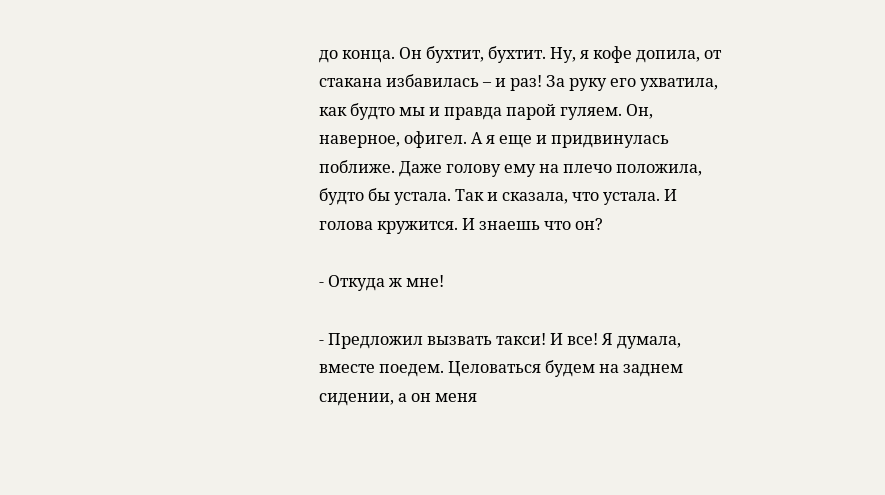до конца. Он бухтит, бухтит. Ну, я кофе допила, от стакана избавилась – и раз! За руку его ухватила, как будто мы и правда парой гуляем. Он, наверное, офигел. А я еще и придвинулась поближе. Даже голову ему на плечо положила, будто бы устала. Так и сказала, что устала. И голова кружится. И знаешь что он?

- Откуда ж мне!

- Предложил вызвать такси! И все! Я думала, вместе поедем. Целоваться будем на заднем сидении, а он меня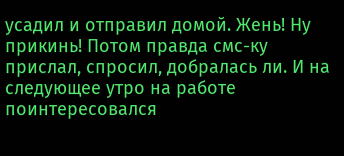усадил и отправил домой. Жень! Ну прикинь! Потом правда смс-ку прислал, спросил, добралась ли. И на следующее утро на работе поинтересовался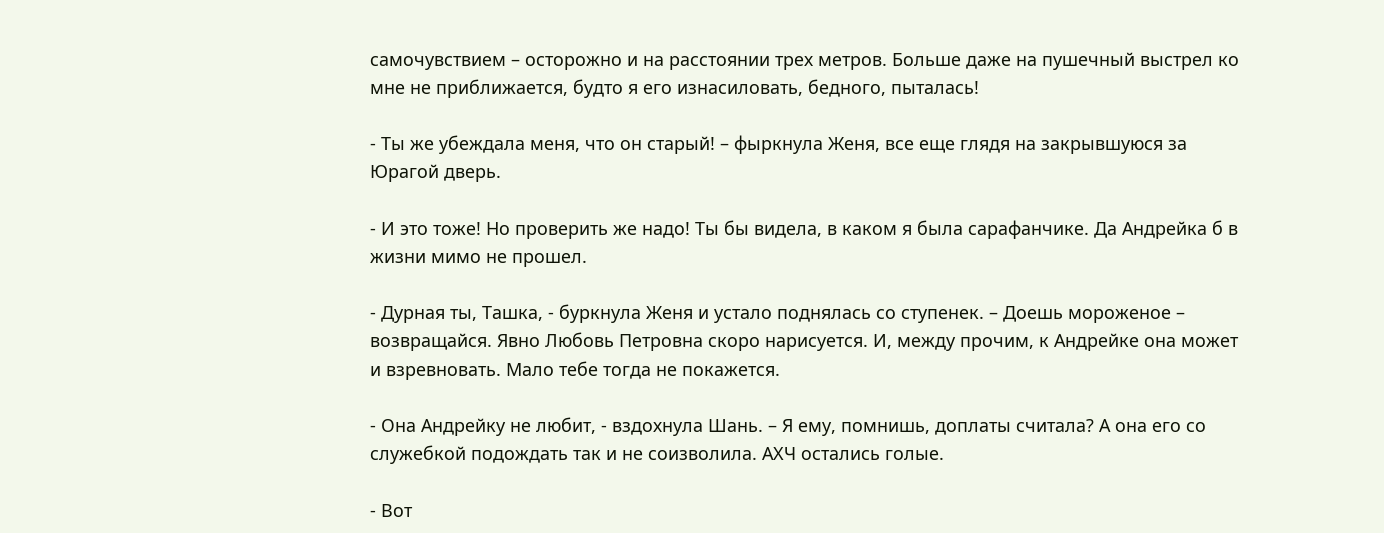самочувствием – осторожно и на расстоянии трех метров. Больше даже на пушечный выстрел ко мне не приближается, будто я его изнасиловать, бедного, пыталась!

- Ты же убеждала меня, что он старый! – фыркнула Женя, все еще глядя на закрывшуюся за Юрагой дверь.

- И это тоже! Но проверить же надо! Ты бы видела, в каком я была сарафанчике. Да Андрейка б в жизни мимо не прошел.

- Дурная ты, Ташка, - буркнула Женя и устало поднялась со ступенек. – Доешь мороженое – возвращайся. Явно Любовь Петровна скоро нарисуется. И, между прочим, к Андрейке она может и взревновать. Мало тебе тогда не покажется.

- Она Андрейку не любит, - вздохнула Шань. – Я ему, помнишь, доплаты считала? А она его со служебкой подождать так и не соизволила. АХЧ остались голые.

- Вот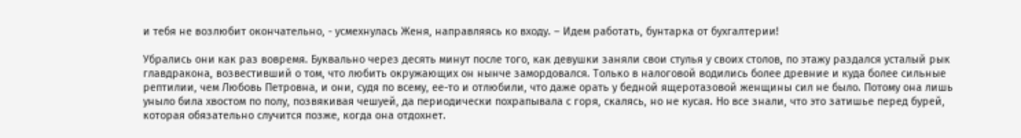и тебя не возлюбит окончательно, - усмехнулась Женя, направляясь ко входу. – Идем работать, бунтарка от бухгалтерии!

Убрались они как раз вовремя. Буквально через десять минут после того, как девушки заняли свои стулья у своих столов, по этажу раздался усталый рык главдракона, возвестивший о том, что любить окружающих он нынче замордовался. Только в налоговой водились более древние и куда более сильные рептилии, чем Любовь Петровна, и они, судя по всему, ее-то и отлюбили, что даже орать у бедной ящеротазовой женщины сил не было. Потому она лишь уныло била хвостом по полу, позвякивая чешуей, да периодически похрапывала с горя, скалясь, но не кусая. Но все знали, что это затишье перед бурей, которая обязательно случится позже, когда она отдохнет.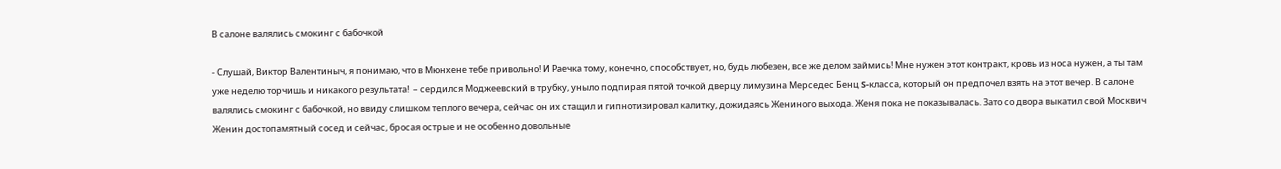В салоне валялись смокинг с бабочкой

- Слушай, Виктор Валентиныч, я понимаю, что в Мюнхене тебе привольно! И Раечка тому, конечно, способствует, но, будь любезен, все же делом займись! Мне нужен этот контракт, кровь из носа нужен, а ты там уже неделю торчишь и никакого результата!  – сердился Моджеевский в трубку, уныло подпирая пятой точкой дверцу лимузина Мерседес Бенц S-класса, который он предпочел взять на этот вечер. В салоне валялись смокинг с бабочкой, но ввиду слишком теплого вечера, сейчас он их стащил и гипнотизировал калитку, дожидаясь Жениного выхода. Женя пока не показывалась. Зато со двора выкатил свой Москвич Женин достопамятный сосед и сейчас, бросая острые и не особенно довольные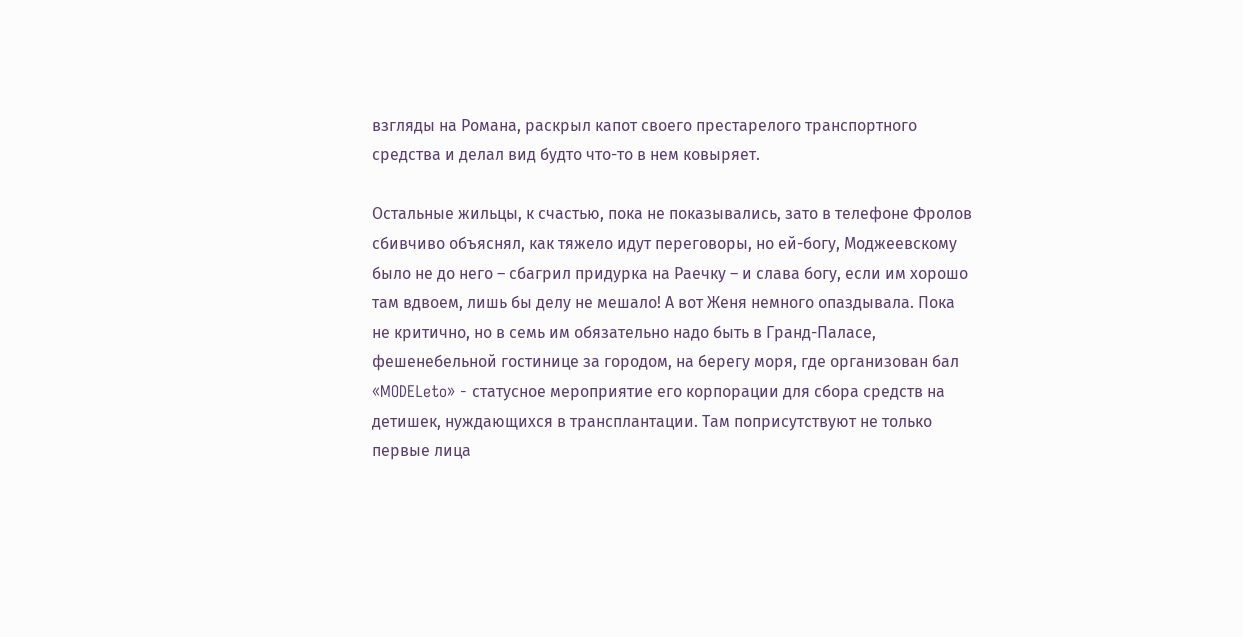взгляды на Романа, раскрыл капот своего престарелого транспортного средства и делал вид будто что-то в нем ковыряет.

Остальные жильцы, к счастью, пока не показывались, зато в телефоне Фролов сбивчиво объяснял, как тяжело идут переговоры, но ей-богу, Моджеевскому было не до него – сбагрил придурка на Раечку – и слава богу, если им хорошо там вдвоем, лишь бы делу не мешало! А вот Женя немного опаздывала. Пока не критично, но в семь им обязательно надо быть в Гранд-Паласе, фешенебельной гостинице за городом, на берегу моря, где организован бал «MODELeto» - статусное мероприятие его корпорации для сбора средств на детишек, нуждающихся в трансплантации. Там поприсутствуют не только первые лица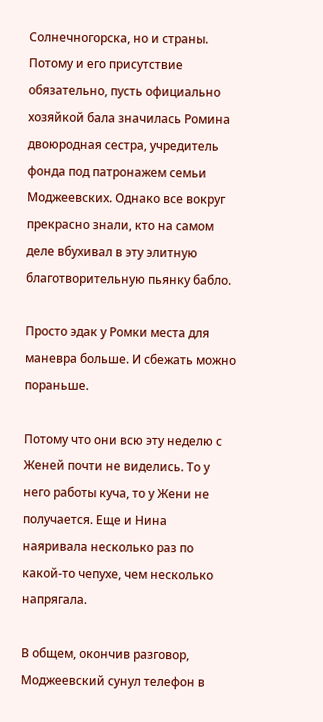Солнечногорска, но и страны. Потому и его присутствие обязательно, пусть официально хозяйкой бала значилась Ромина двоюродная сестра, учредитель фонда под патронажем семьи Моджеевских. Однако все вокруг прекрасно знали, кто на самом деле вбухивал в эту элитную благотворительную пьянку бабло.

Просто эдак у Ромки места для маневра больше. И сбежать можно пораньше.

Потому что они всю эту неделю с Женей почти не виделись. То у него работы куча, то у Жени не получается. Еще и Нина наяривала несколько раз по какой-то чепухе, чем несколько напрягала.

В общем, окончив разговор, Моджеевский сунул телефон в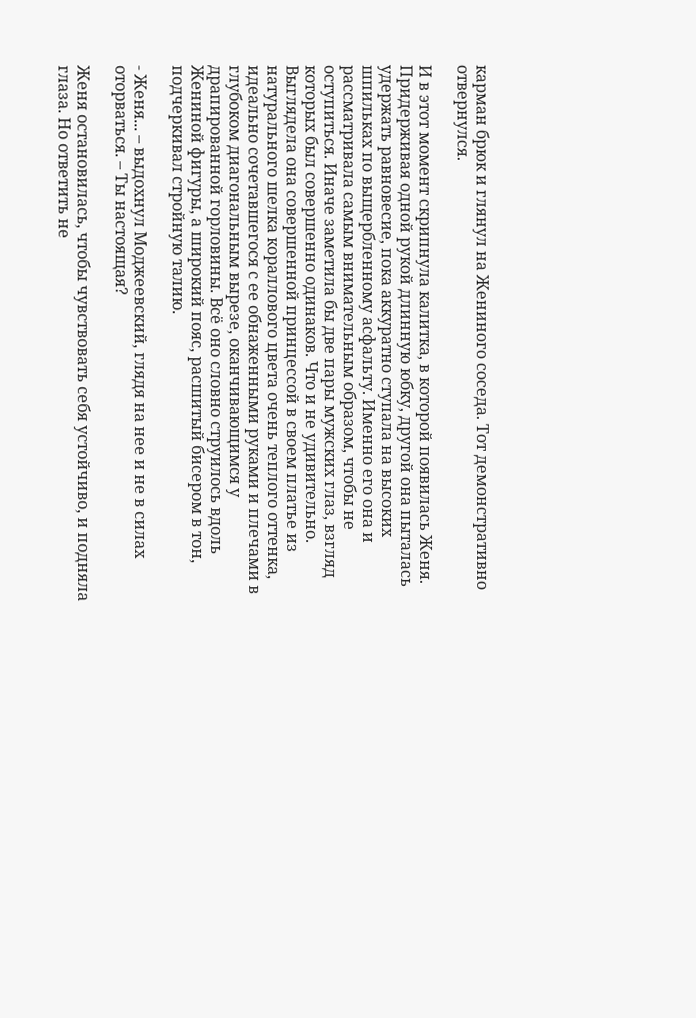карман брюк и глянул на Жениного соседа. Тот демонстративно отвернулся.

И в этот момент скрипнула калитка, в которой появилась Женя. Придерживая одной рукой длинную юбку, другой она пыталась удержать равновесие, пока аккуратно ступала на высоких шпильках по выщербленному асфальту. Именно его она и рассматривала самым внимательным образом, чтобы не оступиться. Иначе заметила бы две пары мужских глаз, взгляд которых был совершенно одинаков. Что и не удивительно. Выглядела она совершенной принцессой в своем платье из натурального шелка кораллового цвета очень теплого оттенка, идеально сочетавшегося с ее обнаженными руками и плечами в глубоком диагональным вырезе, оканчивающимся у драпированной горловины. Всё оно словно струилось вдоль Жениной фигуры, а широкий пояс, расшитый бисером в тон, подчеркивал стройную талию.

- Женя... – выдохнул Моджеевский, глядя на нее и не в силах оторваться. – Ты настоящая?

Женя остановилась, чтобы чувствовать себя устойчиво, и подняла глаза. Но ответить не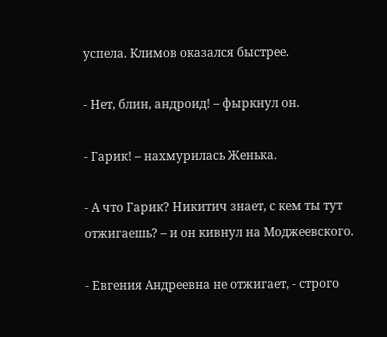успела. Климов оказался быстрее.

- Нет, блин, андроид! – фыркнул он.

- Гарик! – нахмурилась Женька.

- А что Гарик? Никитич знает, с кем ты тут отжигаешь? – и он кивнул на Моджеевского.

- Евгения Андреевна не отжигает, - строго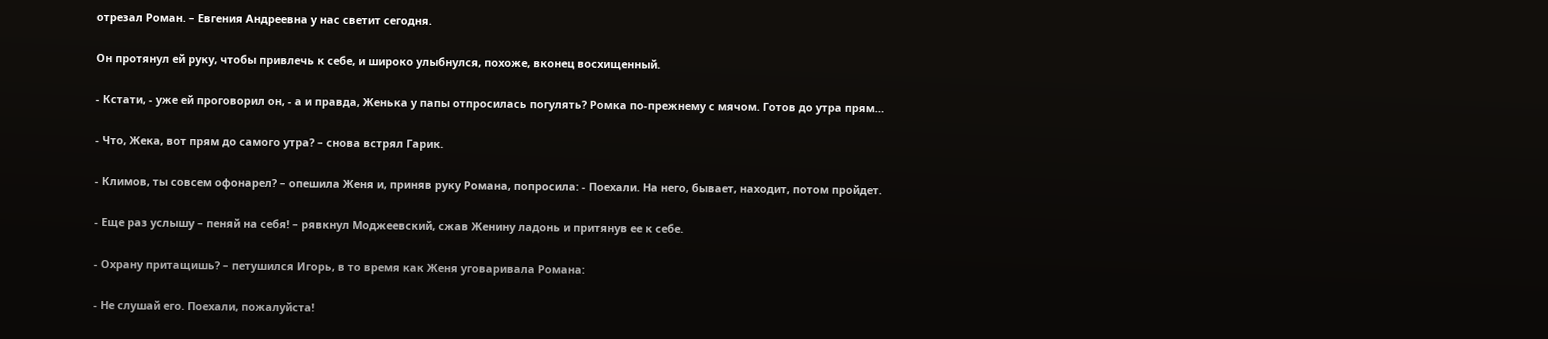отрезал Роман. – Евгения Андреевна у нас светит сегодня.

Он протянул ей руку, чтобы привлечь к себе, и широко улыбнулся, похоже, вконец восхищенный.

- Кстати, - уже ей проговорил он, - а и правда, Женька у папы отпросилась погулять? Ромка по-прежнему с мячом. Готов до утра прям…

- Что, Жека, вот прям до самого утра? – снова встрял Гарик.

- Климов, ты совсем офонарел? – опешила Женя и, приняв руку Романа, попросила: - Поехали. На него, бывает, находит, потом пройдет.

- Еще раз услышу – пеняй на себя! – рявкнул Моджеевский, сжав Женину ладонь и притянув ее к себе.

- Охрану притащишь? – петушился Игорь, в то время как Женя уговаривала Романа:

- Не слушай его. Поехали, пожалуйста!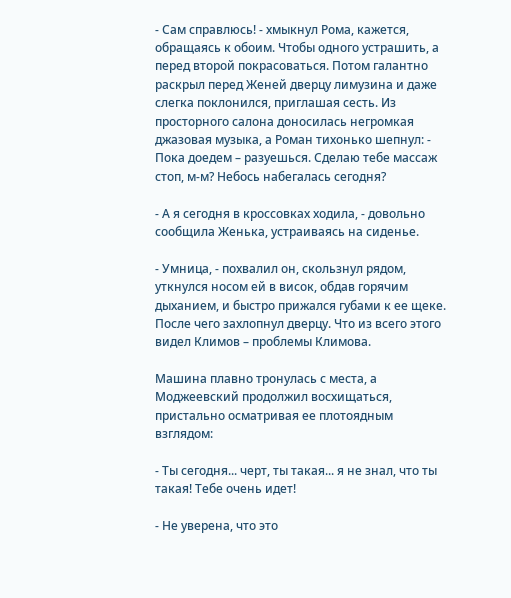- Сам справлюсь! - хмыкнул Рома, кажется, обращаясь к обоим. Чтобы одного устрашить, а перед второй покрасоваться. Потом галантно раскрыл перед Женей дверцу лимузина и даже слегка поклонился, приглашая сесть. Из просторного салона доносилась негромкая джазовая музыка, а Роман тихонько шепнул: - Пока доедем – разуешься. Сделаю тебе массаж стоп, м-м? Небось набегалась сегодня?

- А я сегодня в кроссовках ходила, - довольно сообщила Женька, устраиваясь на сиденье.

- Умница, - похвалил он, скользнул рядом, уткнулся носом ей в висок, обдав горячим дыханием, и быстро прижался губами к ее щеке. После чего захлопнул дверцу. Что из всего этого видел Климов – проблемы Климова.

Машина плавно тронулась с места, а Моджеевский продолжил восхищаться, пристально осматривая ее плотоядным взглядом:

- Ты сегодня... черт, ты такая... я не знал, что ты такая! Тебе очень идет!

- Не уверена, что это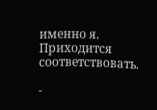именно я. Приходится соответствовать.

-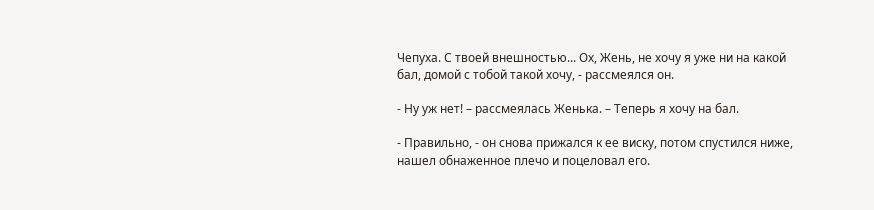Чепуха. С твоей внешностью... Ох, Жень, не хочу я уже ни на какой бал, домой с тобой такой хочу, - рассмеялся он.

- Ну уж нет! – рассмеялась Женька. – Теперь я хочу на бал.

- Правильно, - он снова прижался к ее виску, потом спустился ниже, нашел обнаженное плечо и поцеловал его.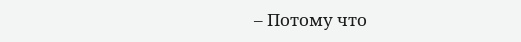– Потому что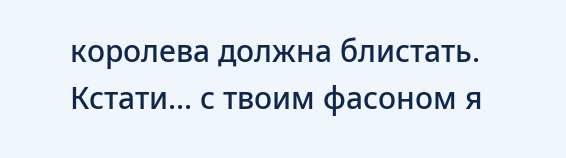королева должна блистать. Кстати... с твоим фасоном я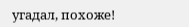угадал, похоже!